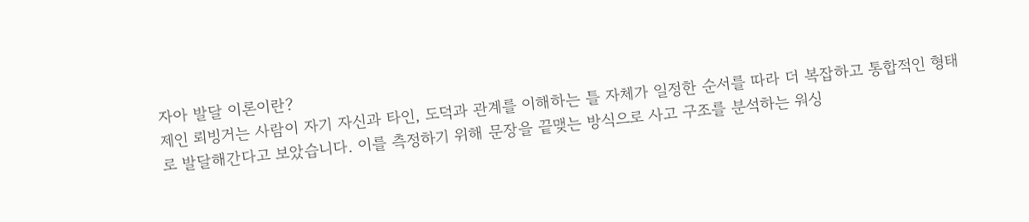자아 발달 이론이란?
제인 뢰빙거는 사람이 자기 자신과 타인, 도덕과 관계를 이해하는 틀 자체가 일정한 순서를 따라 더 복잡하고 통합적인 형태로 발달해간다고 보았습니다. 이를 측정하기 위해 문장을 끝맺는 방식으로 사고 구조를 분석하는 워싱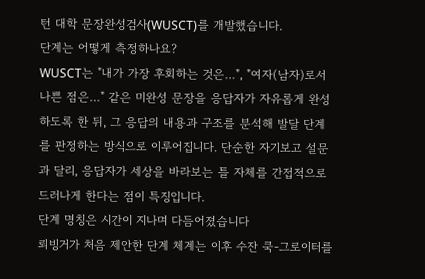턴 대학 문장완성검사(WUSCT)를 개발했습니다.
단계는 어떻게 측정하나요?
WUSCT는 "내가 가장 후회하는 것은…", "여자(남자)로서 나쁜 점은…" 같은 미완성 문장을 응답자가 자유롭게 완성하도록 한 뒤, 그 응답의 내용과 구조를 분석해 발달 단계를 판정하는 방식으로 이루어집니다. 단순한 자기보고 설문과 달리, 응답자가 세상을 바라보는 틀 자체를 간접적으로 드러나게 한다는 점이 특징입니다.
단계 명칭은 시간이 지나며 다듬어졌습니다
뢰빙거가 처음 제안한 단계 체계는 이후 수잔 쿡-그로이터를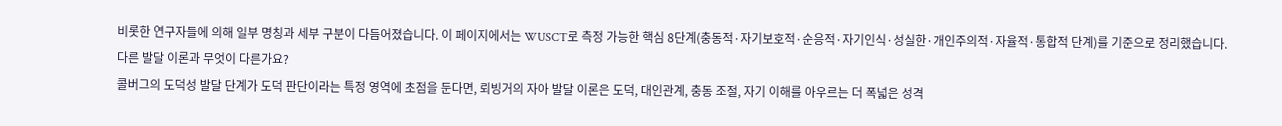비롯한 연구자들에 의해 일부 명칭과 세부 구분이 다듬어졌습니다. 이 페이지에서는 WUSCT로 측정 가능한 핵심 8단계(충동적·자기보호적·순응적·자기인식·성실한·개인주의적·자율적·통합적 단계)를 기준으로 정리했습니다.
다른 발달 이론과 무엇이 다른가요?
콜버그의 도덕성 발달 단계가 도덕 판단이라는 특정 영역에 초점을 둔다면, 뢰빙거의 자아 발달 이론은 도덕, 대인관계, 충동 조절, 자기 이해를 아우르는 더 폭넓은 성격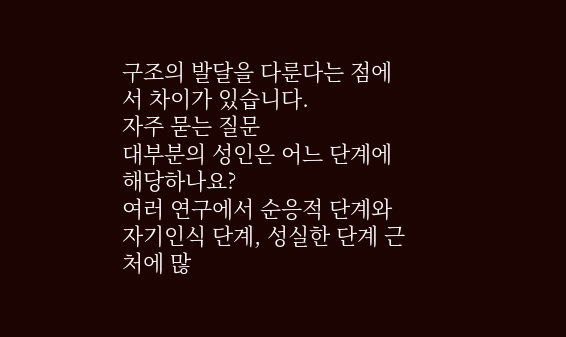구조의 발달을 다룬다는 점에서 차이가 있습니다.
자주 묻는 질문
대부분의 성인은 어느 단계에 해당하나요?
여러 연구에서 순응적 단계와 자기인식 단계, 성실한 단계 근처에 많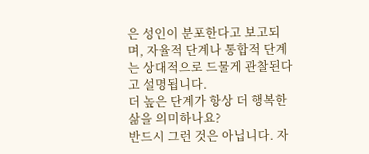은 성인이 분포한다고 보고되며, 자율적 단계나 통합적 단계는 상대적으로 드물게 관찰된다고 설명됩니다.
더 높은 단계가 항상 더 행복한 삶을 의미하나요?
반드시 그런 것은 아닙니다. 자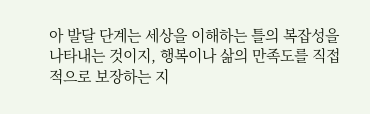아 발달 단계는 세상을 이해하는 틀의 복잡성을 나타내는 것이지, 행복이나 삶의 만족도를 직접적으로 보장하는 지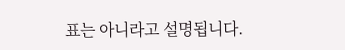표는 아니라고 설명됩니다.